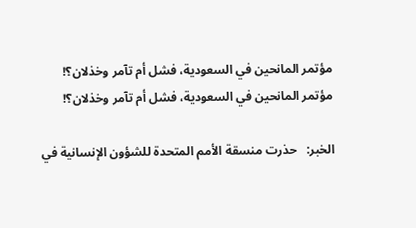مؤتمر المانحين في السعودية، فشل أم تآمر وخذلان؟!
مؤتمر المانحين في السعودية، فشل أم تآمر وخذلان؟!

الخبر:   حذرت منسقة الأمم المتحدة للشؤون الإنسانية في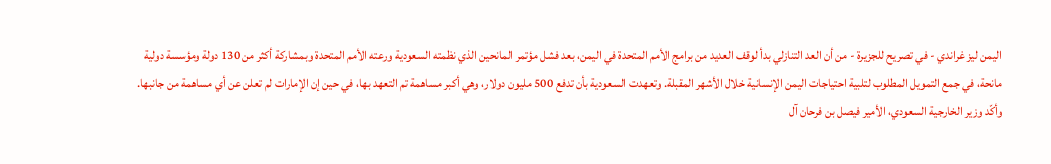اليمن ليز غراندي - في تصريح للجزيرة - من أن العد التنازلي بدأ لوقف العديد من برامج الأمم المتحدة في اليمن، بعد فشل مؤتمر المانحين الذي نظمته السعودية ورعته الأمم المتحدة وبمشاركة أكثر من 130 دولة ومؤسسة دولية مانحة، في جمع التمويل المطلوب لتلبية احتياجات اليمن الإنسانية خلال الأشهر المقبلة. وتعهدت السعودية بأن تدفع 500 مليون دولار، وهي أكبر مساهمة تم التعهد بها، في حين إن الإمارات لم تعلن عن أي مساهمة من جانبها. وأكّد وزير الخارجية السعودي، الأمير فيصل بن فرحان آل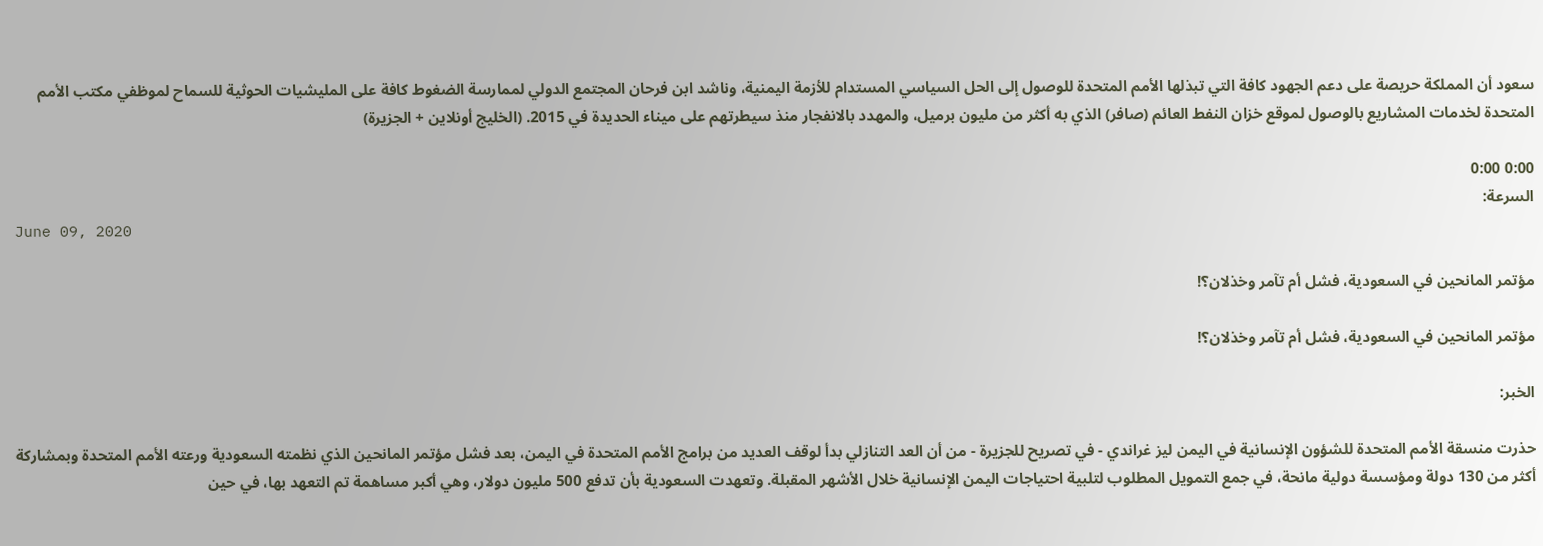سعود أن المملكة حريصة على دعم الجهود كافة التي تبذلها الأمم المتحدة للوصول إلى الحل السياسي المستدام للأزمة اليمنية، وناشد ابن فرحان المجتمع الدولي لممارسة الضغوط كافة على المليشيات الحوثية للسماح لموظفي مكتب الأمم المتحدة لخدمات المشاريع بالوصول لموقع خزان النفط العائم (صافر) الذي به أكثر من مليون برميل، والمهدد بالانفجار منذ سيطرتهم على ميناء الحديدة في 2015. (الخليج أونلاين + الجزيرة)

0:00 0:00
السرعة:
June 09, 2020

مؤتمر المانحين في السعودية، فشل أم تآمر وخذلان؟!

مؤتمر المانحين في السعودية، فشل أم تآمر وخذلان؟!

الخبر:

حذرت منسقة الأمم المتحدة للشؤون الإنسانية في اليمن ليز غراندي - في تصريح للجزيرة - من أن العد التنازلي بدأ لوقف العديد من برامج الأمم المتحدة في اليمن، بعد فشل مؤتمر المانحين الذي نظمته السعودية ورعته الأمم المتحدة وبمشاركة أكثر من 130 دولة ومؤسسة دولية مانحة، في جمع التمويل المطلوب لتلبية احتياجات اليمن الإنسانية خلال الأشهر المقبلة. وتعهدت السعودية بأن تدفع 500 مليون دولار، وهي أكبر مساهمة تم التعهد بها، في حين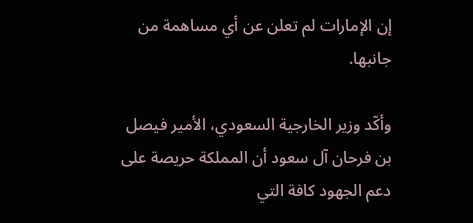إن الإمارات لم تعلن عن أي مساهمة من جانبها.

وأكّد وزير الخارجية السعودي، الأمير فيصل بن فرحان آل سعود أن المملكة حريصة على دعم الجهود كافة التي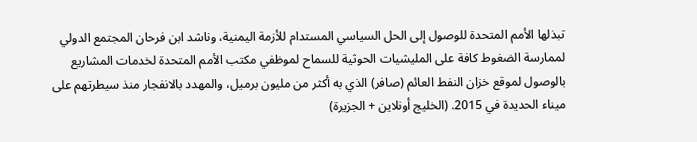تبذلها الأمم المتحدة للوصول إلى الحل السياسي المستدام للأزمة اليمنية، وناشد ابن فرحان المجتمع الدولي لممارسة الضغوط كافة على المليشيات الحوثية للسماح لموظفي مكتب الأمم المتحدة لخدمات المشاريع بالوصول لموقع خزان النفط العائم (صافر) الذي به أكثر من مليون برميل، والمهدد بالانفجار منذ سيطرتهم على ميناء الحديدة في 2015. (الخليج أونلاين + الجزيرة)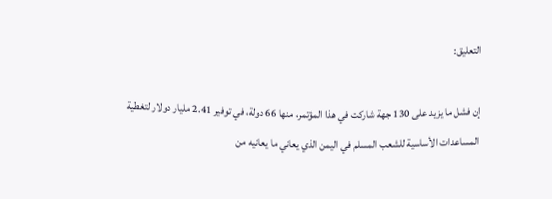التعليق:

إن فشل ما يزيد على 130 جهة شاركت في هذا المؤتمر، منها 66 دولة، في توفير 2.41 مليار دولار لتغطية المساعدات الأساسية للشعب المسلم في اليمن الذي يعاني ما يعانيه من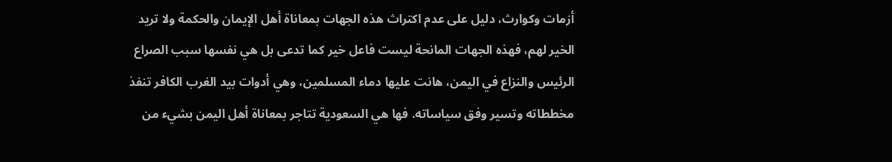أزمات وكوارث، دليل على عدم اكتراث هذه الجهات بمعاناة أهل الإيمان والحكمة ولا تريد الخير لهم، فهذه الجهات المانحة ليست فاعل خير كما تدعى بل هي نفسها سبب الصراع الرئيس والنزاع في اليمن، هانت عليها دماء المسلمين، وهي أدوات بيد الغرب الكافر تنفذ مخططاته وتسير وفق سياساته. فها هي السعودية تتاجر بمعاناة أهل اليمن بشيء من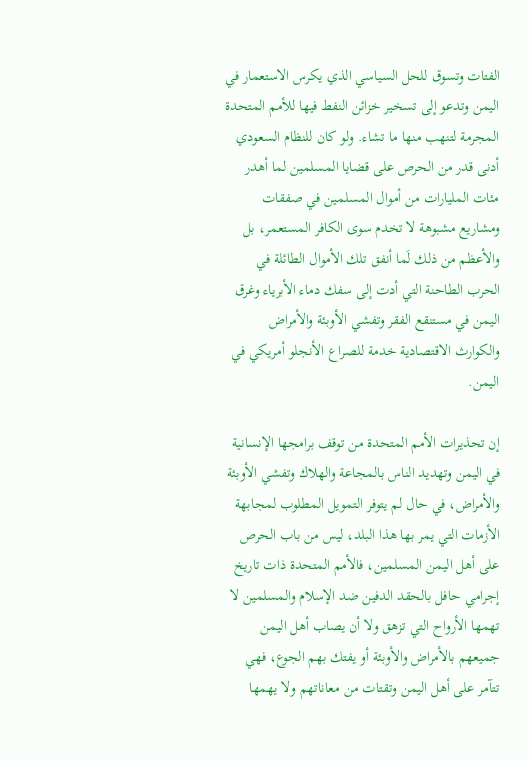الفتات وتسوق للحل السياسي الذي يكرس الاستعمار في اليمن وتدعو إلى تسخير خزائن النفط فيها للأمم المتحدة المجرمة لتنهب منها ما تشاء. ولو كان للنظام السعودي أدنى قدر من الحرص على قضايا المسلمين لما أهدر مئات المليارات من أموال المسلمين في صفقات ومشاريع مشبوهة لا تخدم سوى الكافر المستعمر، بل والأعظم من ذلك لَما أنفق تلك الأموال الطائلة في الحرب الطاحنة التي أدت إلى سفك دماء الأبرياء وغرق اليمن في مستنقع الفقر وتفشي الأوبئة والأمراض والكوارث الاقتصادية خدمة للصراع الأنجلو أمريكي في اليمن.

إن تحذيرات الأمم المتحدة من توقف برامجها الإنسانية في اليمن وتهديد الناس بالمجاعة والهلاك وتفشي الأوبئة والأمراض، في حال لم يتوفر التمويل المطلوب لمجابهة الأزمات التي يمر بها هذا البلد، ليس من باب الحرص على أهل اليمن المسلمين، فالأمم المتحدة ذات تاريخ إجرامي حافل بالحقد الدفين ضد الإسلام والمسلمين لا تهمها الأرواح التي تزهق ولا أن يصاب أهل اليمن جميعهم بالأمراض والأوبئة أو يفتك بهم الجوع، فهي تتآمر على أهل اليمن وتقتات من معاناتهم ولا يهمها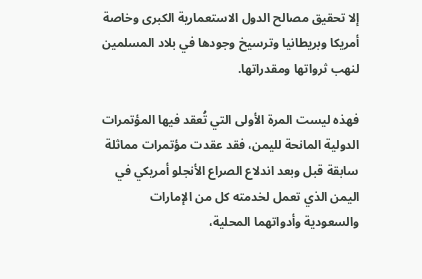إلا تحقيق مصالح الدول الاستعمارية الكبرى وخاصة أمريكا وبريطانيا وترسيخ وجودها في بلاد المسلمين لنهب ثرواتها ومقدراتها.

فهذه ليست المرة الأولى التي تُعقد فيها المؤتمرات الدولية المانحة لليمن، فقد عقدت مؤتمرات مماثلة سابقة قبل وبعد اندلاع الصراع الأنجلو أمريكي في اليمن الذي تعمل لخدمته كل من الإمارات والسعودية وأدواتهما المحلية،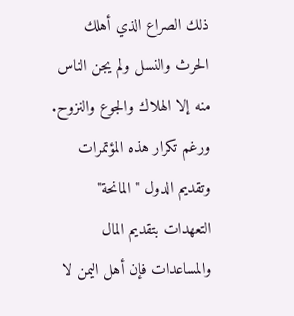ذلك الصراع الذي أهلك الحرث والنسل ولم يجن الناس منه إلا الهلاك والجوع والنزوح. ورغم تكرار هذه المؤتمرات وتقديم الدول "المانحة" التعهدات بتقديم المال والمساعدات فإن أهل اليمن لا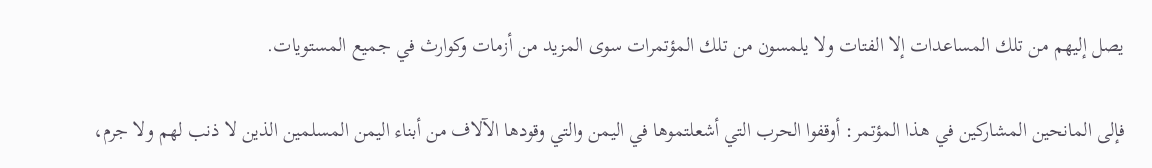يصل إليهم من تلك المساعدات إلا الفتات ولا يلمسون من تلك المؤتمرات سوى المزيد من أزمات وكوارث في جميع المستويات.

فإلى المانحين المشاركين في هذا المؤتمر: أوقفوا الحرب التي أشعلتموها في اليمن والتي وقودها الآلاف من أبناء اليمن المسلمين الذين لا ذنب لهم ولا جرم،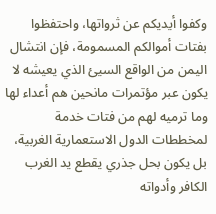وكفوا أيديكم عن ثرواتها، واحتفظوا بفتات أموالكم المسمومة، فإن انتشال اليمن من الواقع السيئ الذي يعيشه لا يكون عبر مؤتمرات مانحين هم أعداء لها وما ترميه لهم من فتات خدمة لمخططات الدول الاستعمارية الغربية، بل يكون بحل جذري يقطع يد الغرب الكافر وأدواته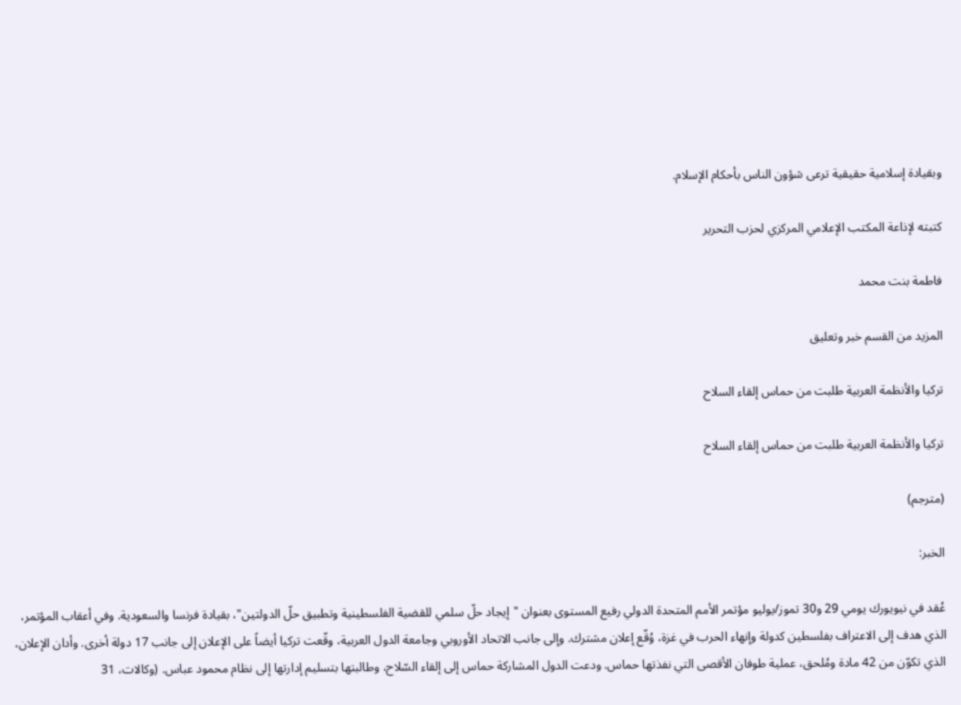وبقيادة إسلامية حقيقية ترعى شؤون الناس بأحكام الإسلام.

كتبته لإذاعة المكتب الإعلامي المركزي لحزب التحرير

فاطمة بنت محمد

المزيد من القسم خبر وتعليق

تركيا والأنظمة العربية طلبت من حماس إلقاء السلاح

تركيا والأنظمة العربية طلبت من حماس إلقاء السلاح

(مترجم)

الخبر:

عُقد في نيويورك يومي 29 و30 تموز/يوليو مؤتمر الأمم المتحدة الدولي رفيع المستوى بعنوان "إيجاد حلّ سلمي للقضية الفلسطينية وتطبيق حلّ الدولتين"، بقيادة فرنسا والسعودية. وفي أعقاب المؤتمر، الذي هدف إلى الاعتراف بفلسطين كدولة وإنهاء الحرب في غزة، وُقّع إعلان مشترك. وإلى جانب الاتحاد الأوروبي وجامعة الدول العربية، وقّعت تركيا أيضاً على الإعلان إلى جانب 17 دولة أخرى. وأدان الإعلان، الذي تكوّن من 42 مادة ومُلحق، عملية طوفان الأقصى التي نفذتها حماس. ودعت الدول المشاركة حماس إلى إلقاء السّلاح، وطالبتها بتسليم إدارتها إلى نظام محمود عباس. (وكالات، 31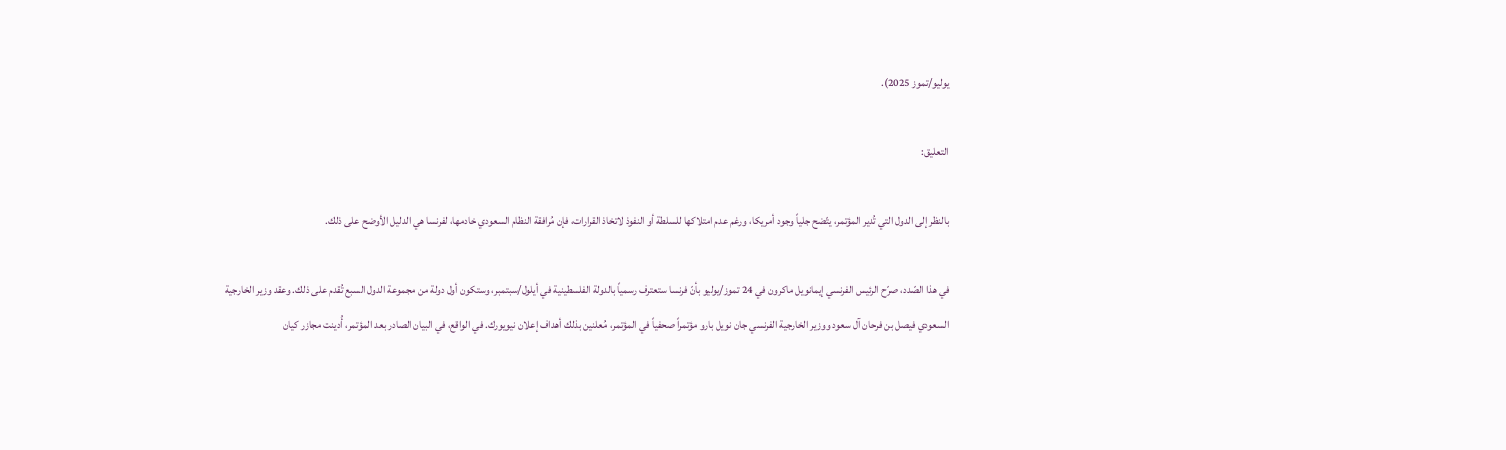يوليو/تموز 2025).

التعليق:

بالنظر إلى الدول التي تُدير المؤتمر، يتّضح جلياً وجود أمريكا، ورغم عدم امتلاكها للسلطة أو النفوذ لاتخاذ القرارات، فإن مُرافقة النظام السعودي خادمها، لفرنسا هي الدليل الأوضح على ذلك.

في هذا الصّدد، صرّح الرئيس الفرنسي إيمانويل ماكرون في 24 تموز/يوليو بأنّ فرنسا ستعترف رسمياً بالدولة الفلسطينية في أيلول/سبتمبر، وستكون أول دولة من مجموعة الدول السبع تُقدم على ذلك. وعقد وزير الخارجية السعودي فيصل بن فرحان آل سعود ووزير الخارجية الفرنسي جان نويل بارو مؤتمراً صحفياً في المؤتمر، مُعلنين بذلك أهداف إعلان نيويورك. في الواقع، في البيان الصادر بعد المؤتمر، أُدينت مجازر كيان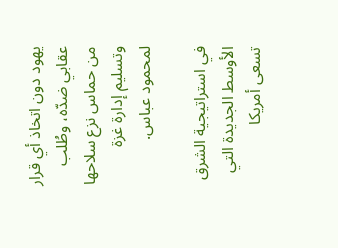يهود دون اتخاذ أي قرار عقابي ضدّه، وطُلب من حماس نزع سلاحها وتسليم إدارة غزة لمحمود عباس.

في استراتيجية الشرق الأوسط الجديدة التي تسعى أمريكا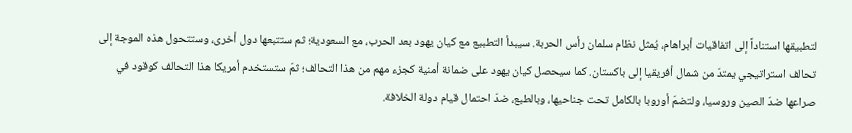لتطبيقها استناداً إلى اتفاقيات أبراهام، يُمثل نظام سلمان رأس الحربة. سيبدأ التطبيع مع كيان يهود بعد الحرب، مع السعودية؛ ثم ستتبعها دول أخرى، وستتحول هذه الموجة إلى تحالف استراتيجي يمتدّ من شمال أفريقيا إلى باكستان. كما سيحصل كيان يهود على ضمانة أمنية كجزء مهم من هذا التحالف؛ ثمّ ستستخدم أمريكا هذا التحالف كوقود في صراعها ضدّ الصين وروسيا، ولتضمّ أوروبا بالكامل تحت جناحيها، وبالطبع، ضدّ احتمال قيام دولة الخلافة.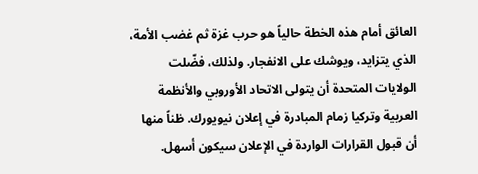العائق أمام هذه الخطة حالياً هو حرب غزة ثم غضب الأمة، الذي يتزايد، ويوشك على الانفجار. ولذلك، فضّلت الولايات المتحدة أن يتولى الاتحاد الأوروبي والأنظمة العربية وتركيا زمام المبادرة في إعلان نيويورك. ظناً منها أن قبول القرارات الواردة في الإعلان سيكون أسهل.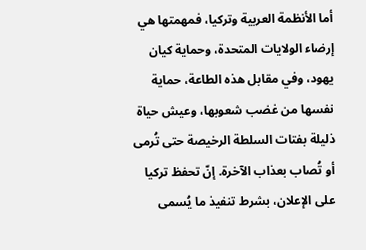أما الأنظمة العربية وتركيا، فمهمتها هي إرضاء الولايات المتحدة، وحماية كيان يهود، وفي مقابل هذه الطاعة، حماية نفسها من غضب شعوبها، وعيش حياة ذليلة بفتات السلطة الرخيصة حتى تُرمى أو تُصاب بعذاب الآخرة. إنّ تحفظ تركيا على الإعلان، بشرط تنفيذ ما يُسمى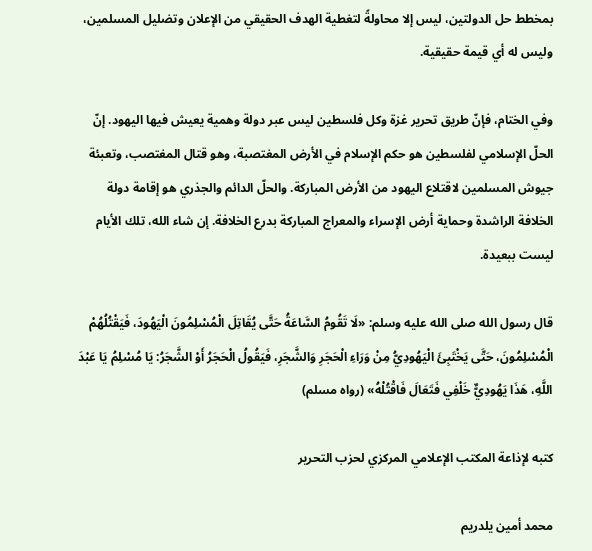بمخطط حل الدولتين، ليس إلا محاولةً لتغطية الهدف الحقيقي من الإعلان وتضليل المسلمين، وليس له أي قيمة حقيقية.

وفي الختام، فإنّ طريق تحرير غزة وكل فلسطين ليس عبر دولة وهمية يعيش فيها اليهود. إنّ الحلّ الإسلامي لفلسطين هو حكم الإسلام في الأرض المغتصبة، وهو قتال المغتصب، وتعبئة جيوش المسلمين لاقتلاع اليهود من الأرض المباركة. والحلّ الدائم والجذري هو إقامة دولة الخلافة الراشدة وحماية أرض الإسراء والمعراج المباركة بدرع الخلافة. إن شاء الله، تلك الأيام ليست ببعيدة.

قال رسول الله صلى الله عليه وسلم: «لَا تَقُومُ السَّاعَةُ حَتَّى يُقَاتِلَ الْمُسْلِمُونَ الْيَهُودَ، فَيَقْتُلُهُمْ الْمُسْلِمُونَ، حَتَّى يَخْتَبِئَ الْيَهُودِيُّ مِنْ وَرَاءِ الْحَجَرِ وَالشَّجَرِ، فَيَقُولُ الْحَجَرُ أَوْ الشَّجَرُ: يَا مُسْلِمُ يَا عَبْدَ اللَّهِ، هَذَا يَهُودِيٌّ خَلْفِي فَتَعَالَ فَاقْتُلْهُ» (رواه مسلم)

كتبه لإذاعة المكتب الإعلامي المركزي لحزب التحرير

محمد أمين يلدريم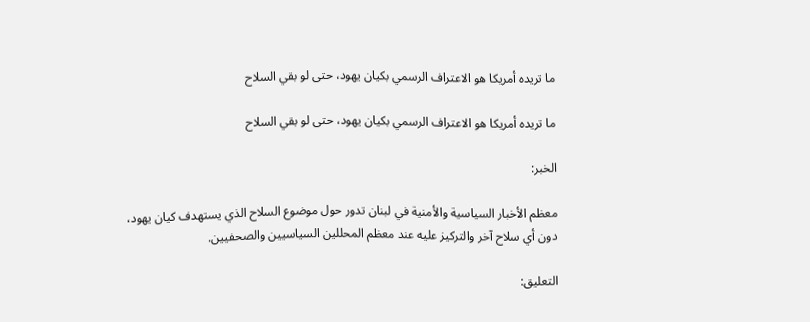ما تريده أمريكا هو الاعتراف الرسمي بكيان يهود، حتى لو بقي السلاح

ما تريده أمريكا هو الاعتراف الرسمي بكيان يهود، حتى لو بقي السلاح

الخبر:

معظم الأخبار السياسية والأمنية في لبنان تدور حول موضوع السلاح الذي يستهدف كيان يهود، دون أي سلاح آخر والتركيز عليه عند معظم المحللين السياسيين والصحفيين.

التعليق: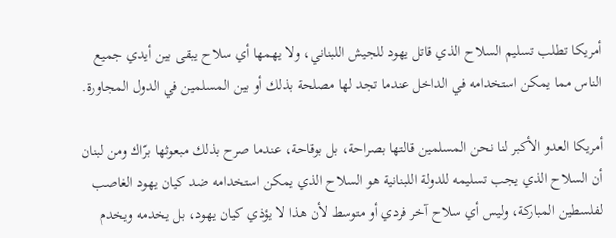أمريكا تطلب تسليم السلاح الذي قاتل يهود للجيش اللبناني، ولا يهمها أي سلاح يبقى بين أيدي جميع الناس مما يمكن استخدامه في الداخل عندما تجد لها مصلحة بذلك أو بين المسلمين في الدول المجاورة.

أمريكا العدو الأكبر لنا نحن المسلمين قالتها بصراحة، بل بوقاحة، عندما صرح بذلك مبعوثها برّاك ومن لبنان أن السلاح الذي يجب تسليمه للدولة اللبنانية هو السلاح الذي يمكن استخدامه ضد كيان يهود الغاصب لفلسطين المباركة، وليس أي سلاح آخر فردي أو متوسط لأن هذا لا يؤذي كيان يهود، بل يخدمه ويخدم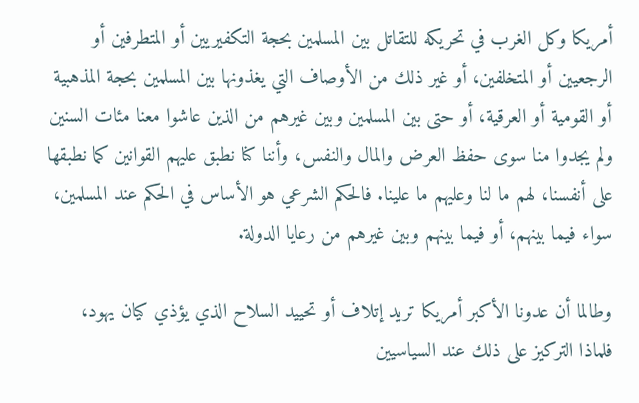أمريكا وكل الغرب في تحريكه للتقاتل بين المسلمين بحجة التكفيريين أو المتطرفين أو الرجعيين أو المتخلفين، أو غير ذلك من الأوصاف التي يغذونها بين المسلمين بحجة المذهبية أو القومية أو العرقية، أو حتى بين المسلمين وبين غيرهم من الذين عاشوا معنا مئات السنين ولم يجدوا منا سوى حفظ العرض والمال والنفس، وأننا كنا نطبق عليهم القوانين كما نطبقها على أنفسنا، لهم ما لنا وعليهم ما علينا. فالحكم الشرعي هو الأساس في الحكم عند المسلمين، سواء فيما بينهم، أو فيما بينهم وبين غيرهم من رعايا الدولة.

وطالما أن عدونا الأكبر أمريكا تريد إتلاف أو تحييد السلاح الذي يؤذي كيان يهود، فلماذا التركيز على ذلك عند السياسيين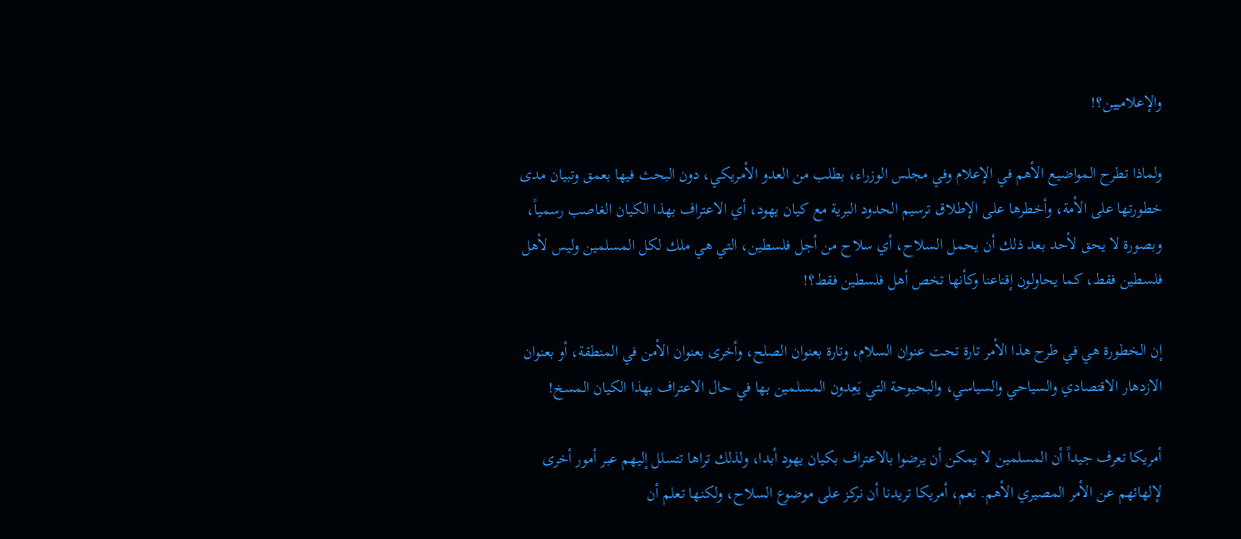والإعلاميين؟!

ولماذا تطرح المواضيع الأهم في الإعلام وفي مجلس الوزراء، بطلب من العدو الأمريكي، دون البحث فيها بعمق وتبيان مدى خطورتها على الأمة، وأخطرها على الإطلاق ترسيم الحدود البرية مع كيان يهود، أي الاعتراف بهذا الكيان الغاصب رسمياً، وبصورة لا يحق لأحد بعد ذلك أن يحمل السلاح، أي سلاح من أجل فلسطين، التي هي ملك لكل المسلمين وليس لأهل فلسطين فقط، كما يحاولون إقناعنا وكأنها تخص أهل فلسطين فقط؟!

إن الخطورة هي في طرح هذا الأمر تارة تحت عنوان السلام، وتارة بعنوان الصلح، وأخرى بعنوان الأمن في المنطقة، أو بعنوان الازدهار الاقتصادي والسياحي والسياسي، والبحبوحة التي يَعِدون المسلمين بها في حال الاعتراف بهذا الكيان المسخ!

أمريكا تعرف جيداً أن المسلمين لا يمكن أن يرضوا بالاعتراف بكيان يهود أبدا، ولذلك تراها تتسلل إليهم عبر أمور أخرى لإلهائهم عن الأمر المصيري الأهم. نعم، أمريكا تريدنا أن نركز على موضوع السلاح، ولكنها تعلم أن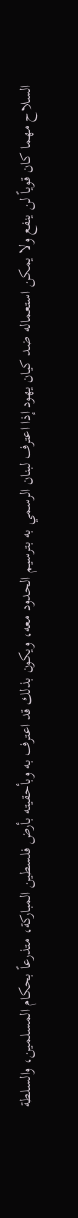السلاح مهما كان قوياً لن ينفع ولا يمكن استعماله ضد كيان يهود إذا اعترف لبنان الرسمي به بترسيم الحدود معه، ويكون بذلك قد اعترف به وبأحقيته بأرض فلسطين المباركة، متذرعاً بحكام المسلمين، والسلطة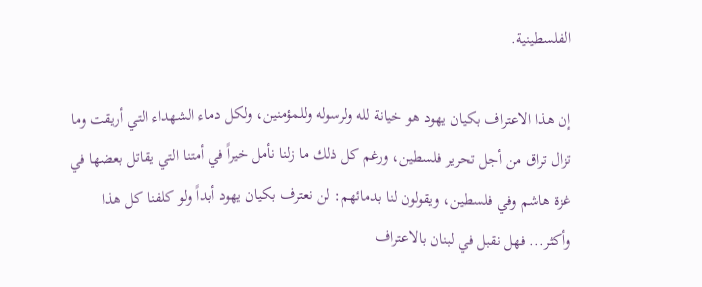الفلسطينية.

إن هذا الاعتراف بكيان يهود هو خيانة لله ولرسوله وللمؤمنين، ولكل دماء الشهداء التي أريقت وما تزال تراق من أجل تحرير فلسطين، ورغم كل ذلك ما زلنا نأمل خيراً في أمتنا التي يقاتل بعضها في غزة هاشم وفي فلسطين، ويقولون لنا بدمائهم: لن نعترف بكيان يهود أبداً ولو كلفنا كل هذا وأكثر... فهل نقبل في لبنان بالاعتراف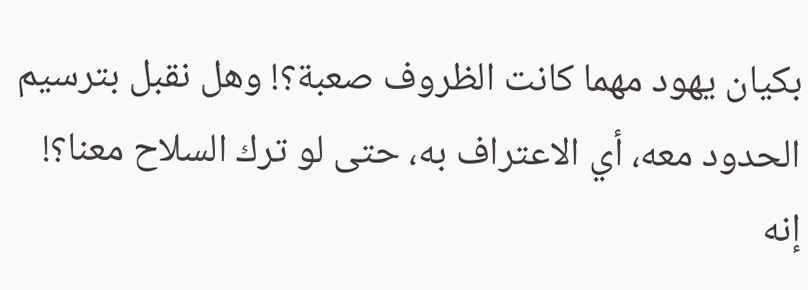بكيان يهود مهما كانت الظروف صعبة؟! وهل نقبل بترسيم الحدود معه، أي الاعتراف به، حتى لو ترك السلاح معنا؟! إنه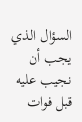السؤال الذي يجب أن نجيب عليه قبل فوات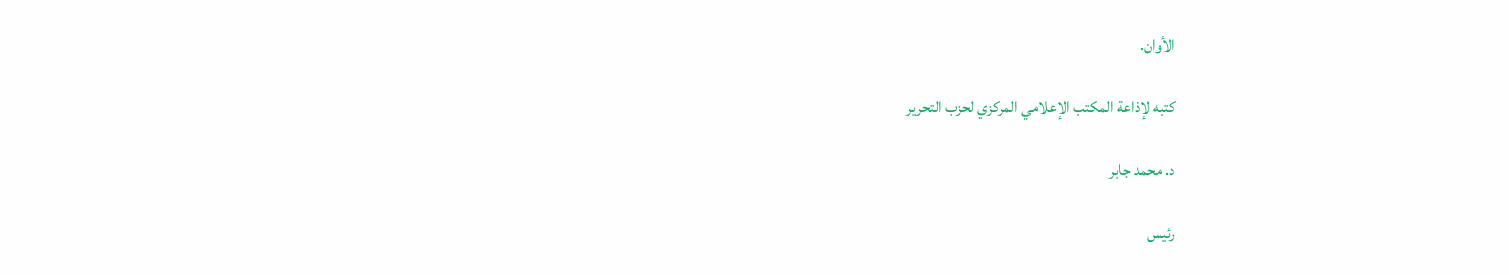الأوان.

كتبه لإذاعة المكتب الإعلامي المركزي لحزب التحرير

د. محمد جابر

رئيس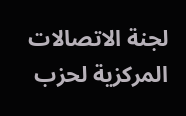لجنة الاتصالات المركزية لحزب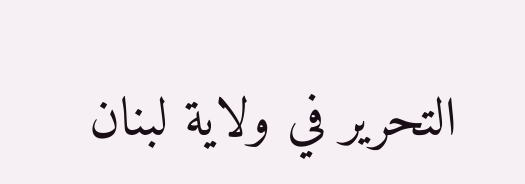التحرير في ولاية لبنان